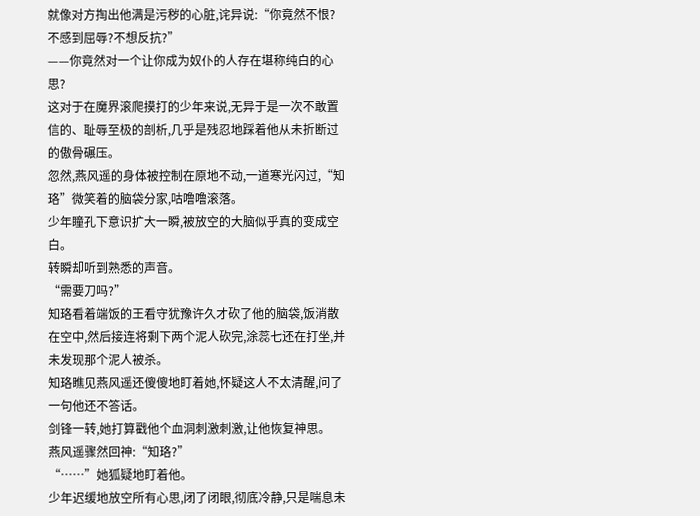就像对方掏出他满是污秽的心脏,诧异说:“你竟然不恨?不感到屈辱?不想反抗?”
——你竟然对一个让你成为奴仆的人存在堪称纯白的心思?
这对于在魔界滚爬摸打的少年来说,无异于是一次不敢置信的、耻辱至极的剖析,几乎是残忍地踩着他从未折断过的傲骨碾压。
忽然,燕风遥的身体被控制在原地不动,一道寒光闪过,“知珞”微笑着的脑袋分家,咕噜噜滚落。
少年瞳孔下意识扩大一瞬,被放空的大脑似乎真的变成空白。
转瞬却听到熟悉的声音。
“需要刀吗?”
知珞看着端饭的王看守犹豫许久才砍了他的脑袋,饭消散在空中,然后接连将剩下两个泥人砍完,涂蕊七还在打坐,并未发现那个泥人被杀。
知珞瞧见燕风遥还傻傻地盯着她,怀疑这人不太清醒,问了一句他还不答话。
剑锋一转,她打算戳他个血洞刺激刺激,让他恢复神思。
燕风遥骤然回神:“知珞?”
“……”她狐疑地盯着他。
少年迟缓地放空所有心思,闭了闭眼,彻底冷静,只是喘息未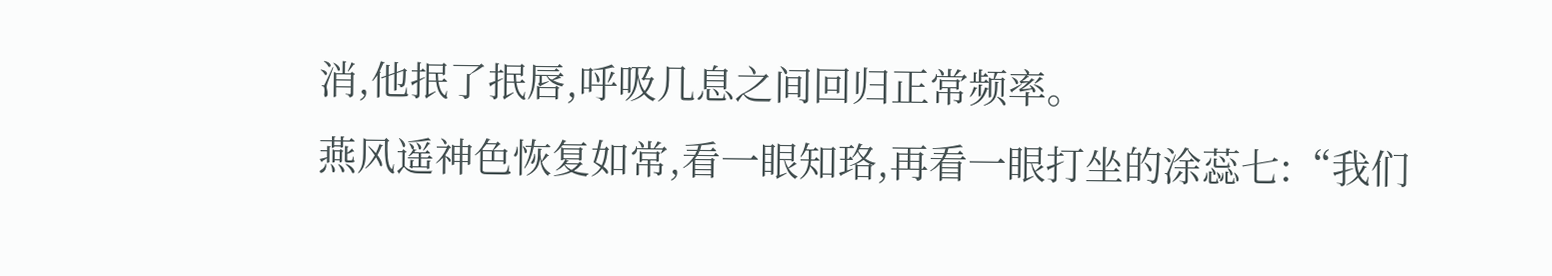消,他抿了抿唇,呼吸几息之间回归正常频率。
燕风遥神色恢复如常,看一眼知珞,再看一眼打坐的涂蕊七:“我们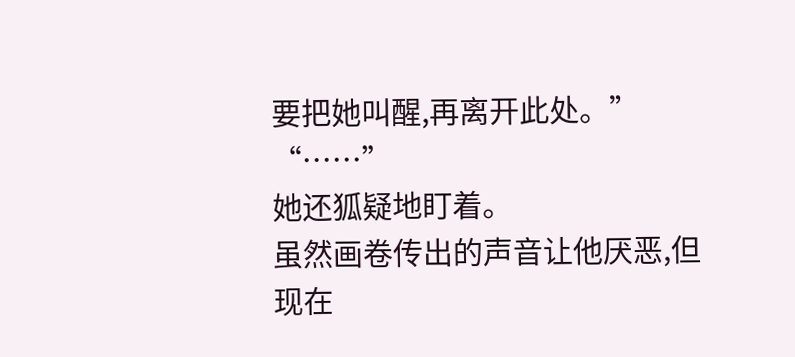要把她叫醒,再离开此处。”
“……”
她还狐疑地盯着。
虽然画卷传出的声音让他厌恶,但现在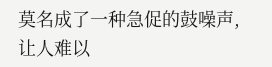莫名成了一种急促的鼓噪声,让人难以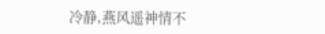冷静,燕风遥神情不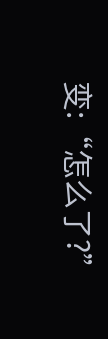变:“怎么了?”